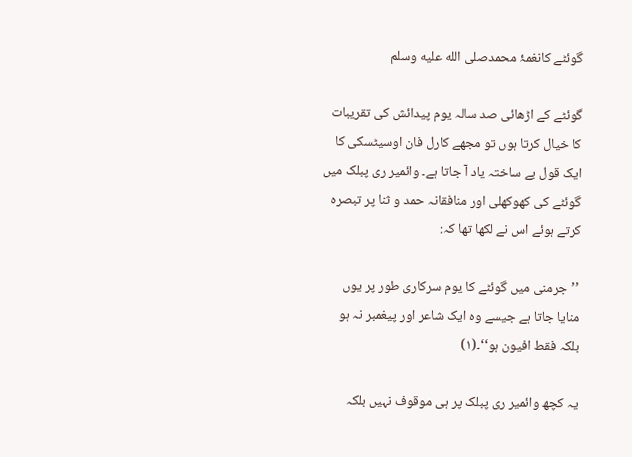گوئٹے کانغمۂ محمدصلى الله عليه وسلم

گوئٹے کے اڑھائی صد سالہ یوم پیدائش کی تقریبات کا خیال کرتا ہوں تو مجھے کارل فان اوسیٹسکی کا ایک قول بے ساختہ یاد آ جاتا ہے۔ وائمیر ری پبلک میں گوئٹے کی کھوکھلی اور منافقانہ حمد و ثنا پر تبصرہ کرتے ہوئے اس نے لکھا تھا کہ:

’’جرمنی میں گوئٹے کا یوم سرکاری طور پر یوں منایا جاتا ہے جیسے وہ ایک شاعر اور پیغمبر نہ ہو بلکہ فقط افیون ہو‘‘۔(۱)

یہ کچھ وائمیر ری پبلک پر ہی موقوف نہیں بلکہ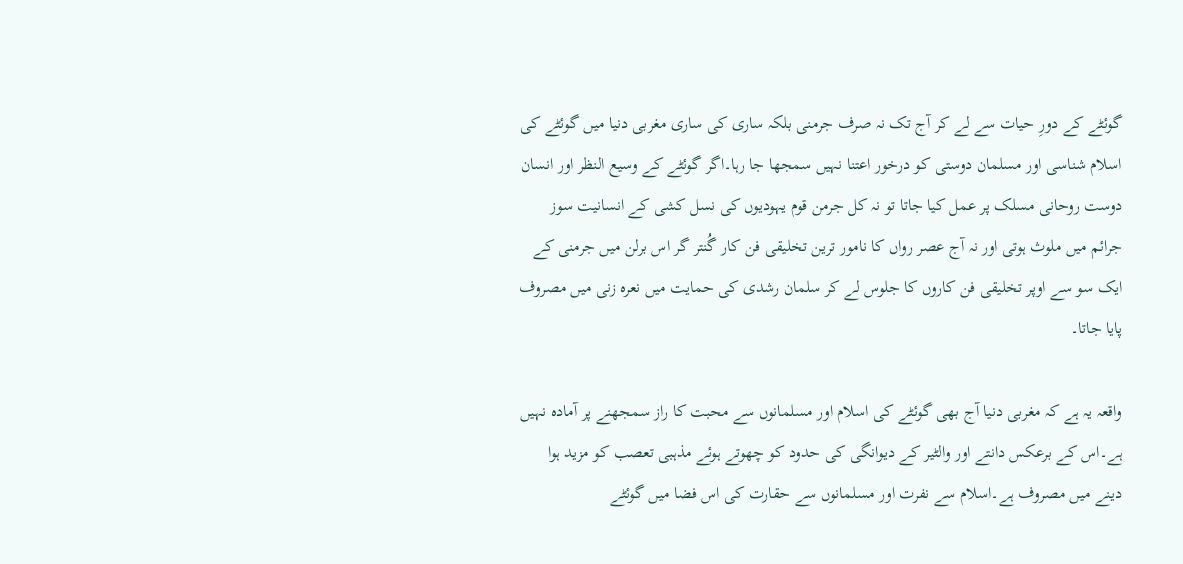گوئٹے کے دورِ حیات سے لے کر آج تک نہ صرف جرمنی بلکہ ساری کی ساری مغربی دنیا میں گوئٹے کی اسلام شناسی اور مسلمان دوستی کو درخور اعتنا نہیں سمجھا جا رہا۔اگر گوئٹے کے وسیع النظر اور انسان دوست روحانی مسلک پر عمل کیا جاتا تو نہ کل جرمن قوم یہودیوں کی نسل کشی کے انسانیت سوز جرائم میں ملوث ہوتی اور نہ آج عصر رواں کا نامور ترین تخلیقی فن کار گُنتر گر اس برلن میں جرمنی کے ایک سو سے اوپر تخلیقی فن کاروں کا جلوس لے کر سلمان رشدی کی حمایت میں نعرہ زنی میں مصروف پایا جاتا۔

واقعہ یہ ہے کہ مغربی دنیا آج بھی گوئٹے کی اسلام اور مسلمانوں سے محبت کا راز سمجھنے پر آمادہ نہیں ہے۔اس کے برعکس دانتے اور والٹیر کے دیوانگی کی حدود کو چھوتے ہوئے مذہبی تعصب کو مزید ہوا دینے میں مصروف ہے۔اسلام سے نفرت اور مسلمانوں سے حقارت کی اس فضا میں گوئٹے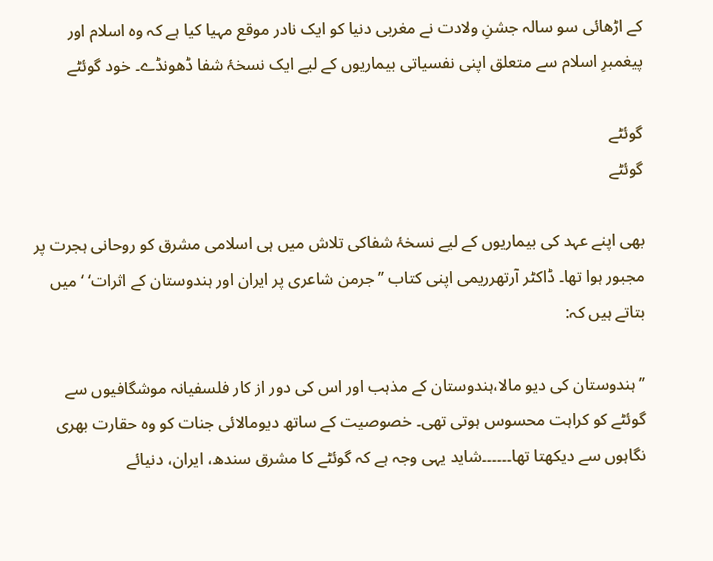کے اڑھائی سو سالہ جشنِ ولادت نے مغربی دنیا کو ایک نادر موقع مہیا کیا ہے کہ وہ اسلام اور پیغمبرِ اسلام سے متعلق اپنی نفسیاتی بیماریوں کے لیے ایک نسخۂ شفا ڈھونڈے۔ خود گوئٹے

گوئٹے
گوئٹے

بھی اپنے عہد کی بیماریوں کے لیے نسخۂ شفاکی تلاش میں ہی اسلامی مشرق کو روحانی ہجرت پر مجبور ہوا تھا۔ ڈاکٹر آرتھرریمی اپنی کتاب ’’جرمن شاعری پر ایران اور ہندوستان کے اثرات‘ ‘ میں بتاتے ہیں کہ:

’’ ہندوستان کی دیو مالا،ہندوستان کے مذہب اور اس کی دور از کار فلسفیانہ موشگافیوں سے گوئٹے کو کراہت محسوس ہوتی تھی۔ خصوصیت کے ساتھ دیومالائی جنات کو وہ حقارت بھری نگاہوں سے دیکھتا تھا۔۔۔۔۔۔شاید یہی وجہ ہے کہ گوئٹے کا مشرق سندھ، ایران، دنیائے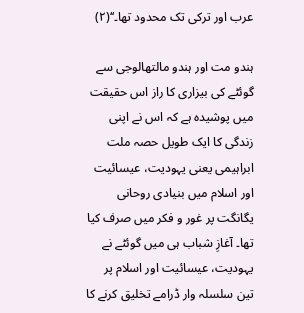عرب اور ترکی تک محدود تھا۔‘‘(۲)

ہندو مت اور ہندو مالتھالوجی سے گوئٹے کی بیزاری کا راز اس حقیقت میں پوشیدہ ہے کہ اس نے اپنی زندگی کا ایک طویل حصہ ملت ابراہیمی یعنی یہودیت، عیسائیت اور اسلام میں بنیادی روحانی یگانگت پر غور و فکر میں صرف کیا تھا۔ آغازِ شباب ہی میں گوئٹے نے یہودیت، عیسائیت اور اسلام پر تین سلسلہ وار ڈرامے تخلیق کرنے کا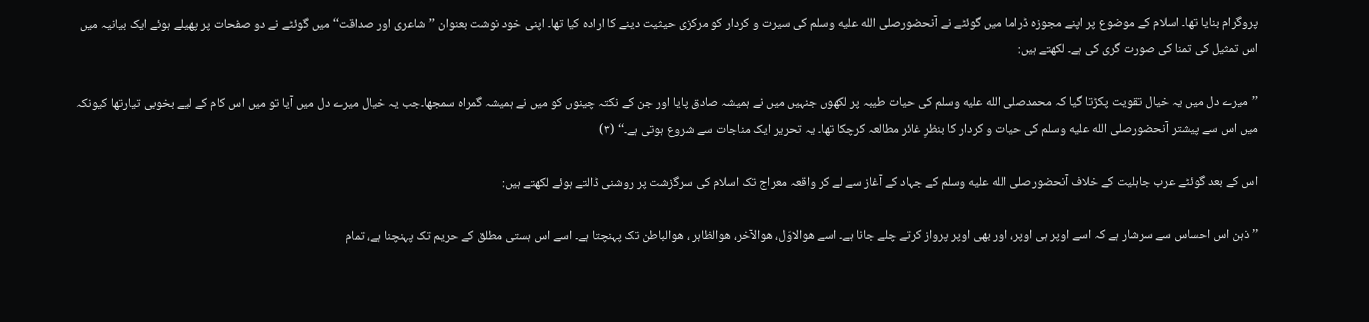پروگرام بنایا تھا۔ اسلام کے موضوع پر اپنے مجوزہ ڈراما میں گوئٹے نے آنحضورصلى الله عليه وسلم کی سیرت و کردار کو مرکزی حیثیت دینے کا ارادہ کیا تھا۔ اپنی خود نوشت بعنوان ’’شاعری اور صداقت‘‘ میں گوئٹے نے دو صفحات پر پھیلے ہوئے ایک بیانیہ میں اس تمثیل کی تمنا کی صورت گری کی ہے۔ لکھتے ہیں:

’’میرے دل میں یہ خیال تقویت پکڑتا گیا کہ محمدصلى الله عليه وسلم کی حیات طیبہ پر لکھوں جنہیں میں نے ہمیشہ صادق پایا اور جن کے نکتہ چینوں کو میں نے ہمیشہ گمراہ سمجھا۔جب یہ خیال میرے دل میں آیا تو میں اس کام کے لیے بخوبی تیارتھا کیونکہ میں اس سے پیشتر آنحضورصلى الله عليه وسلم کی حیات و کردار کا بنظرِ غائر مطالعہ کرچکا تھا۔ یہ تحریر ایک مناجات سے شروع ہوتی ہے۔‘‘ (۳)

اس کے بعد گوئٹے عرب جاہلیت کے خلاف آنحضورصلى الله عليه وسلم کے جہاد کے آغاز سے لے کر واقعہ معراج تک اسلام کی سرگزشت پر روشنی ڈالتے ہوئے لکھتے ہیں:

’’ذہن اس احساس سے سرشار ہے کہ اسے اوپر ہی اوپر، اور بھی اوپر پرواز کرتے چلے جانا ہے۔ اسے ھوالاوّل، ھوالآخر، ھوالظاہر ، ھوالباطن تک پہنچتا ہے۔ اسے اس ہستی مطلق کے حریم تک پہنچنا ہے، تمام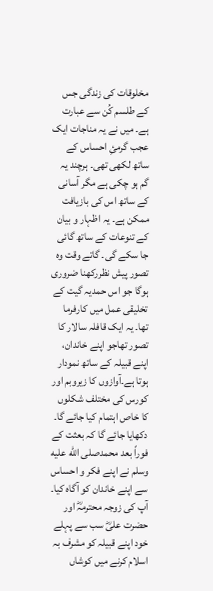مخلوقات کی زندگی جس کے طلسم کُن سے عبارت ہے۔ میں نے یہ مناجات ایک عجب گرمئِ احساس کے ساتھ لکھی تھی۔ ہرچند یہ گم ہو چکی ہے مگر آسانی کے ساتھ اس کی بازیافت ممکن ہے۔ یہ اظہار و بیان کے تنوعات کے ساتھ گائی جا سکے گی۔ گاتے وقت وہ تصور پیش نظررکھنا ضروری ہوگا جو اس حمدیہ گیت کے تخلیقی عمل میں کارفرما تھا۔ یہ ایک قافلہ سالار کا تصور تھاجو اپنے خاندان، اپنے قبیلہ کے ساتھ نمودار ہوتا ہے۔آوازوں کا زیروبم اور کورس کی مختلف شکلوں کا خاص اہتمام کیا جائے گا۔ دکھایا جائے گا کہ بعثت کے فوراً بعد محمدصلى الله عليه وسلم نے اپنے فکر و احساس سے اپنے خاندان کو آگاہ کیا۔ آپ کی زوجہ محترمہؓ اور حضرت علیؓ سب سے پہلے خود اپنے قبیلہ کو مشرف بہ اسلام کرنے میں کوشاں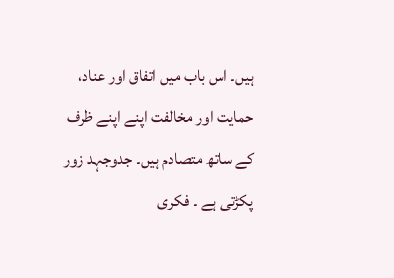ہیں۔ اس باب میں اتفاق اور عناد، حمایت اور مخالفت اپنے اپنے ظرف کے ساتھ متصادم ہیں۔ جدوجہد زور پکڑتی ہے ۔ فکری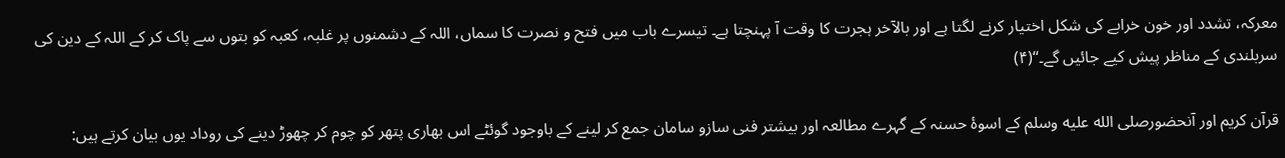معرکہ، تشدد اور خون خرابے کی شکل اختیار کرنے لگتا ہے اور بالآخر ہجرت کا وقت آ پہنچتا ہے۔ تیسرے باب میں فتح و نصرت کا سماں، اللہ کے دشمنوں پر غلبہ، کعبہ کو بتوں سے پاک کر کے اللہ کے دین کی سربلندی کے مناظر پیش کیے جائیں گے۔‘‘(۴)

قرآن کریم اور آنحضورصلى الله عليه وسلم کے اسوۂ حسنہ کے گہرے مطالعہ اور بیشتر فنی سازو سامان جمع کر لینے کے باوجود گوئٹے اس بھاری پتھر کو چوم کر چھوڑ دینے کی روداد یوں بیان کرتے ہیں: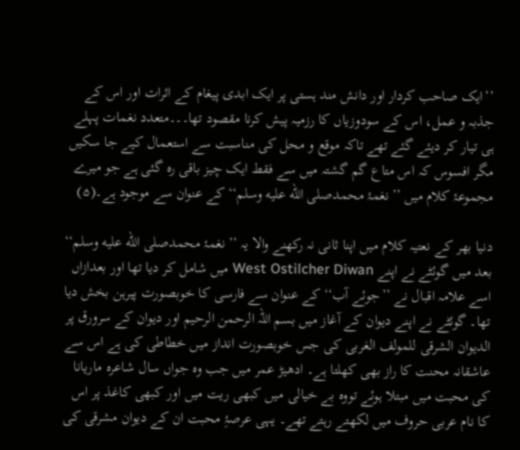’’ایک صاحب کردار اور دانش مند ہستی پر ایک ابدی پیغام کے اثرات اور اس کے جذبہ و عمل، اس کے سودوزیاں کا رزمیہ پیش کرنا مقصود تھا۔۔۔متعدد نغمات پہلے ہی تیار کر دیئے گئے تھے تاکہ موقع و محل کی مناسبت سے استعمال کیے جا سکیں مگر افسوس کہ اس متاع گم گشتہ میں سے فقط ایک چیز باقی رہ گئی ہے جو میرے مجموعۂ کلام میں ’’نغمۂ محمدصلى الله عليه وسلم‘‘ کے عنوان سے موجود ہے۔(۵)

دنیا بھر کے نعتیہ کلام میں اپنا ثانی نہ رکھنے والا یہ ’’نغمۂ محمدصلى الله عليه وسلم‘‘ بعد میں گوئٹے نے اپنے West Ostilcher Diwan میں شامل کر دیا تھا اور بعدازاں اسے علامہ اقبال نے ’’جوئے آب‘‘ کے عنوان سے فارسی کا خوبصورت پیرہن بخش دیا تھا۔ گوئٹے نے اپنے دیوان کے آغاز میں بسم اللہ الرحمن الرحیم اور دیوان کے سرورق پر الدیوان الشرقی للمولف الغربی کی جس خوبصورت انداز میں خطاطی کی ہے اس سے عاشقانہ محنت کا راز بھی کھلتا ہے۔ ادھیڑ عمر میں جب وہ جواں سال شاعرہ ماریانا کی محبت میں مبتلا ہوئے تووہ بے خیالی میں کبھی ریت میں اور کبھی کاغذ پر اس کا نام عربی حروف میں لکھتے رہتے تھے۔ یہی عرصۂِ محبت ان کے دیوان مشرقی کی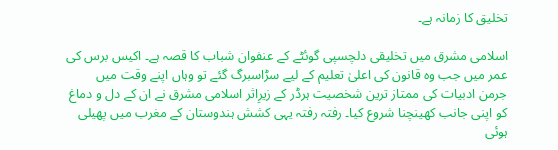تخلیق کا زمانہ ہے۔

اسلامی مشرق میں تخلیقی دلچسپی گوئٹے کے عنفوان شباب کا قصہ ہے۔ اکیس برس کی عمر میں جب وہ قانون کی اعلیٰ تعلیم کے لیے سڑاسبرگ گئے تو وہاں اپنے وقت میں جرمن ادبیات کی ممتاز ترین شخصیت ہرڈر کے زیرِاثر اسلامی مشرق نے ان کے دل و دماغ کو اپنی جانب کھینچنا شروع کیا۔ رفتہ رفتہ یہی کشش ہندوستان کے مغرب میں پھیلی ہوئی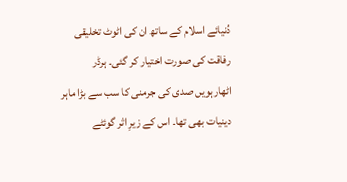دُنیائے اسلام کے ساتھ ان کی اٹوٹ تخلیقی رفاقت کی صورت اختیار کر گئی۔ ہرڈر اٹھارہویں صدی کی جرمنی کا سب سے بڑا ماہر دینیات بھی تھا۔ اس کے زیرِ اثر گوئٹے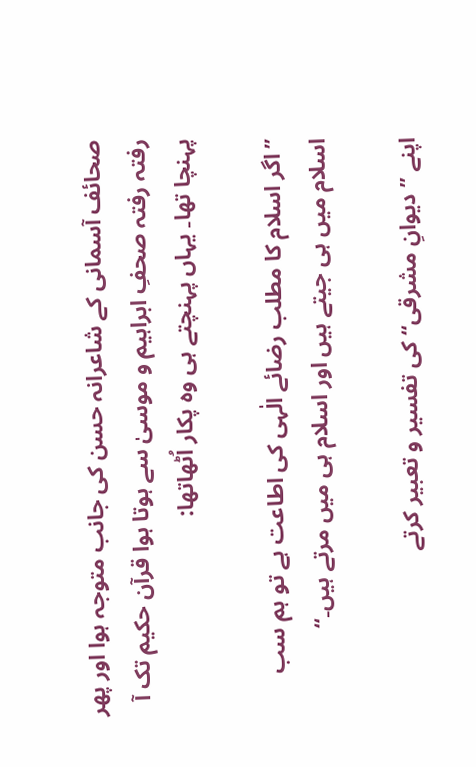صحائف آسمانی کے شاعرانہ حسن کی جانب متوجہ ہوا اور پھر رفتہ رفتہ صحفِ ابراہیم و موسیٰ سے ہوتا ہوا قرآن حکیم تک آ پہنچا تھا۔ یہاں پہنچتے ہی وہ پکار اُٹھاتھا:

’’اگر اسلام کا مطلب رضائے الٰہی کی اطاعت ہے تو ہم سب اسلام میں ہی جیتے ہیں اور اسلام ہی میں مرتے ہیں۔‘‘

اپنے ’’دیوانِ مشرقی‘‘ کی تفسیر و تعبیر کرتے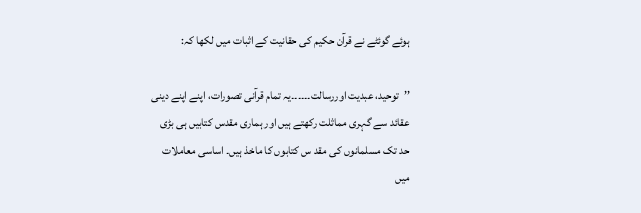ہوئے گوئٹے نے قرآن حکیم کی حقانیت کے اثبات میں لکھا کہ:

’’توحید، عبدیت اوررسالت۔۔۔۔۔۔یہ تمام قرآنی تصورات، اپنے اپنے دینی عقائد سے گہری مماثلت رکھتے ہیں اور ہماری مقدس کتابیں ہی بڑی حد تک مسلمانوں کی مقد س کتابوں کا ماخذ ہیں۔ اساسی معاملات میں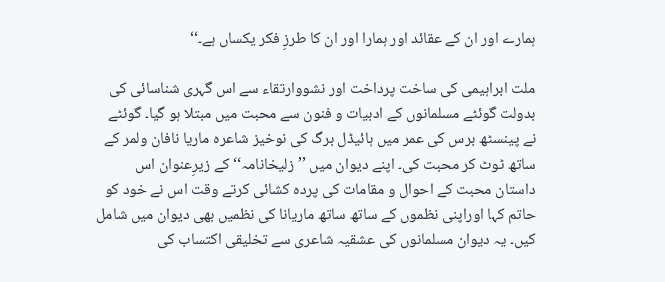ہمارے اور ان کے عقائد اور ہمارا اور ان کا طرزِ فکر یکساں ہے۔‘‘

ملت ابراہیمی کی ساخت پرداخت اور نشووارتقاء سے اس گہری شناسائی کی بدولت گوئٹے مسلمانوں کے ادبیات و فنون سے محبت میں مبتلا ہو گیا۔ گوئٹے نے پینسٹھ برس کی عمر میں ہائیڈل برگ کی نوخیز شاعرہ ماریا نافان ولمر کے ساتھ ٹوٹ کر محبت کی۔ اپنے دیوان میں ’’زلیخانامہ‘‘ کے زیرِعنوان اس داستان محبت کے احوال و مقامات کی پردہ کشائی کرتے وقت اس نے خود کو حاتم کہا اوراپنی نظموں کے ساتھ ساتھ ماریانا کی نظمیں بھی دیوان میں شامل کیں۔ یہ دیوان مسلمانوں کی عشقیہ شاعری سے تخلیقی اکتساب کی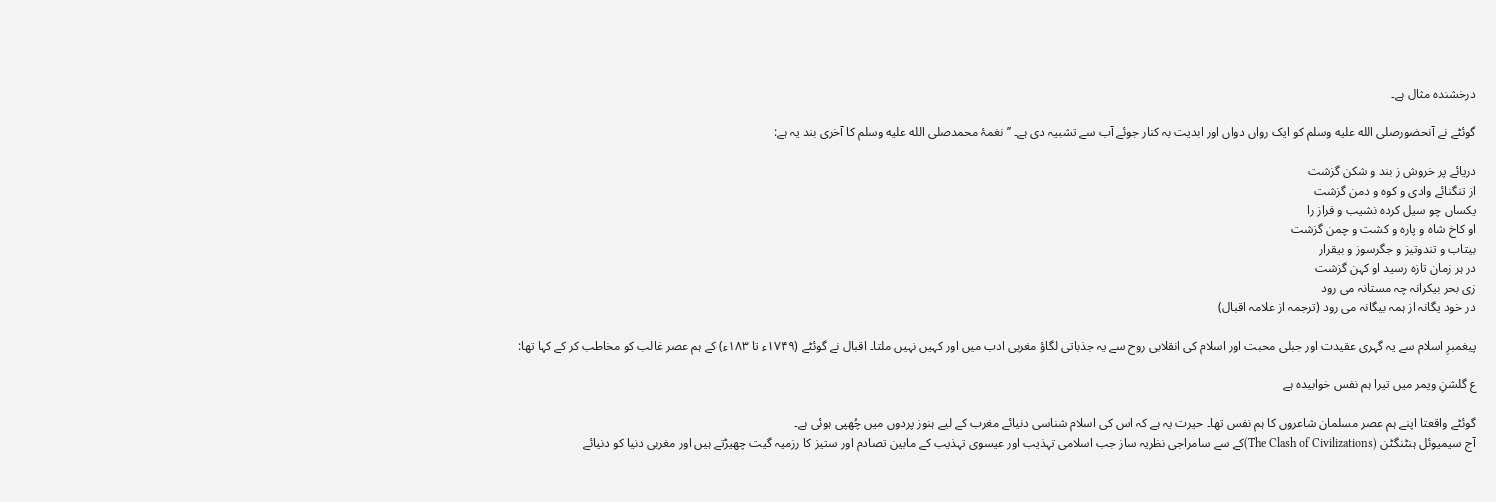درخشندہ مثال ہے۔

گوئٹے نے آنحضورصلى الله عليه وسلم کو ایک رواں دواں اور ابدیت بہ کنار جوئے آب سے تشبیہ دی ہے۔ ’’نغمۂ محمدصلى الله عليه وسلم کا آخری بند یہ ہے:

دریائے پر خروش ز بند و شکن گزشت
از تنگنائے وادی و کوہ و دمن گزشت
یکساں چو سیل کردہ نشیب و فراز را
او کاخ شاہ و پارہ و کشت و چمن گزشت
بیتاب و تندوتیز و جگرسوز و بیقرار
در ہر زمان تازہ رسید او کہن گزشت
زی بحر بیکرانہ چہ مستانہ می رود
در خود یگانہ از ہمہ بیگانہ می رود (ترجمہ از علامہ اقبال)

پیغمبرِ اسلام سے یہ گہری عقیدت اور جبلی محبت اور اسلام کی انقلابی روح سے یہ جذباتی لگاؤ مغربی ادب میں اور کہیں نہیں ملتا۔ اقبال نے گوئٹے (۱۷۴۹ء تا ۱۸۳ء) کے ہم عصر غالب کو مخاطب کر کے کہا تھا:

ع گلشنِ ویمر میں تیرا ہم نفس خوابیدہ ہے

گوئٹے واقعتا اپنے ہم عصر مسلمان شاعروں کا ہم نفس تھا۔ حیرت یہ ہے کہ اس کی اسلام شناسی دنیائے مغرب کے لیے ہنوز پردوں میں چُھپی ہوئی ہے۔
آج سیمیوئل ہنٹنگٹن (The Clash of Civilizations)کے سے سامراجی نظریہ ساز جب اسلامی تہذیب اور عیسوی تہذیب کے مابین تصادم اور ستیز کا رزمیہ گیت چھیڑتے ہیں اور مغربی دنیا کو دنیائے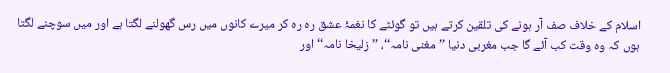اسلام کے خلاف صف آر ہونے کی تلقین کرتے ہیں تو گوئٹے کا نغمۂ عشق رہ رہ کر میرے کانوں میں رس گھولنے لگتا ہے اور میں سوچنے لگتا ہوں کہ وہ وقت کب آئے گا جب مغربی دنیا ’’مغنی نامہ‘‘، ’’زلیخا نامہ‘‘ اور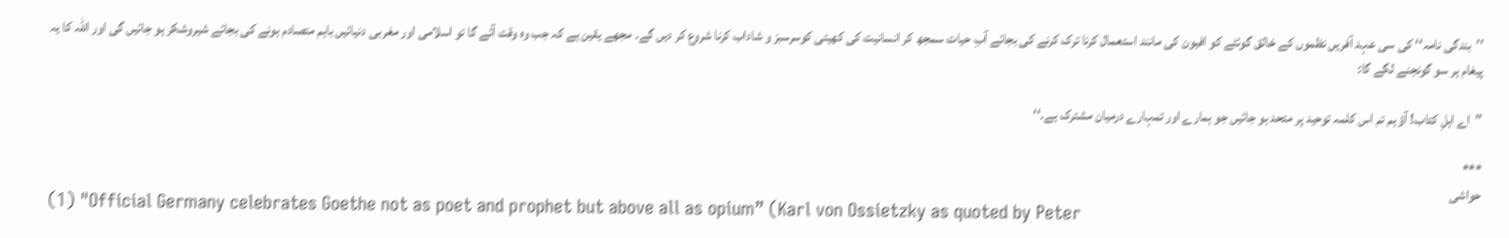’’بندگی نامہ‘‘ کی سی عہد آفریں نظموں کے خالق گوئٹے کو افیون کی مانند استعمال کرنا ترک کرنے کی بجائے آبِ حیات سمجھ کر انسانیت کی کھیتی کوسرسبز و شاداب کرنا شروع کر دیں گے۔ مجھے یقین ہے کہ جب وہ وقت آئے گا تو اسلامی اور مغربی دنیائیں باہم متصادم ہونے کی بجائے شیروشکر ہو جائیں گی اور اللہ کا یہ پیغام ہر سو گونجنے لگے گا:

’’اے اہلِ کتاب! آؤ ہم تم اس کلمہ توحید پر متحد ہو جائیں جو ہمارے اور تمہارے درمیان مشترک ہے۔‘‘

***
حواشی
(1) "Official Germany celebrates Goethe not as poet and prophet but above all as opium” (Karl von Ossietzky as quoted by Peter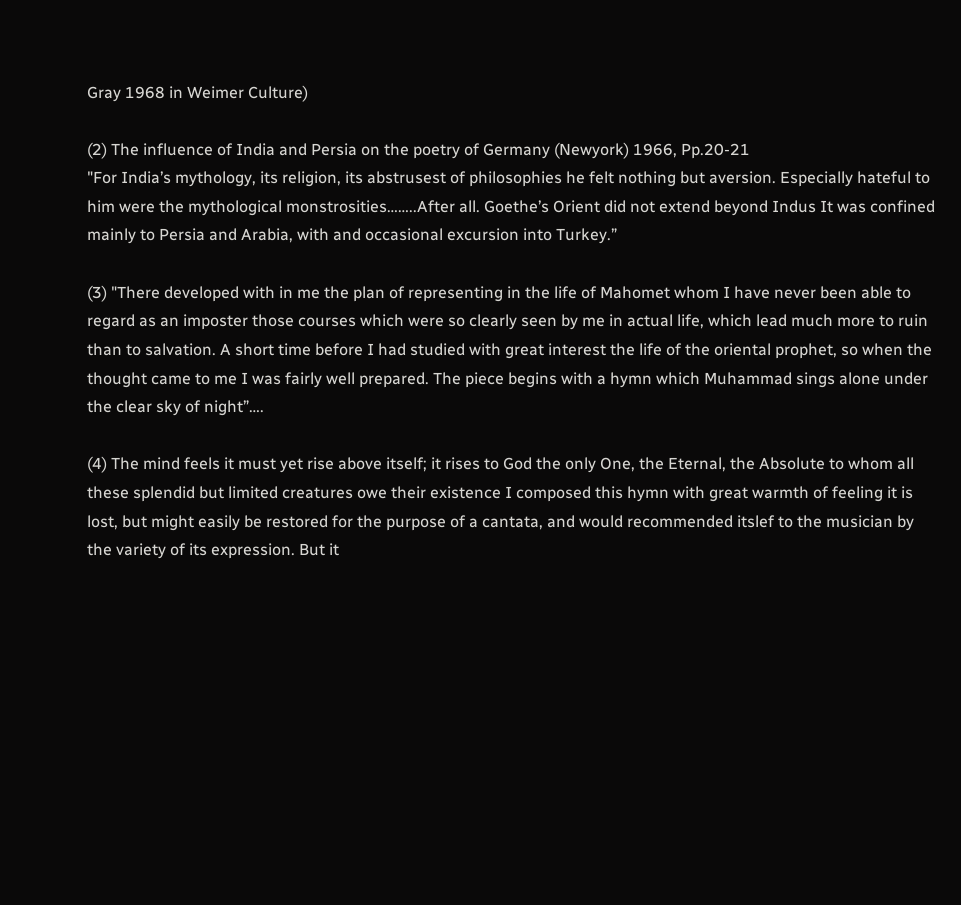Gray 1968 in Weimer Culture)

(2) The influence of India and Persia on the poetry of Germany (Newyork) 1966, Pp.20-21
"For India’s mythology, its religion, its abstrusest of philosophies he felt nothing but aversion. Especially hateful to him were the mythological monstrosities……..After all. Goethe’s Orient did not extend beyond Indus It was confined mainly to Persia and Arabia, with and occasional excursion into Turkey.”

(3) "There developed with in me the plan of representing in the life of Mahomet whom I have never been able to regard as an imposter those courses which were so clearly seen by me in actual life, which lead much more to ruin than to salvation. A short time before I had studied with great interest the life of the oriental prophet, so when the thought came to me I was fairly well prepared. The piece begins with a hymn which Muhammad sings alone under the clear sky of night”….

(4) The mind feels it must yet rise above itself; it rises to God the only One, the Eternal, the Absolute to whom all these splendid but limited creatures owe their existence I composed this hymn with great warmth of feeling it is lost, but might easily be restored for the purpose of a cantata, and would recommended itslef to the musician by the variety of its expression. But it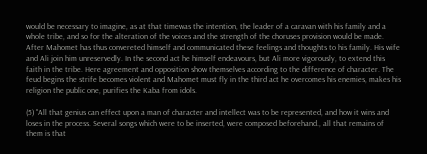would be necessary to imagine, as at that timewas the intention, the leader of a caravan with his family and a whole tribe, and so for the alteration of the voices and the strength of the choruses provision would be made. After Mahomet has thus convereted himself and communicated these feelings and thoughts to his family. His wife and Ali join him unreservedly. In the second act he himself endeavours, but Ali more vigorously, to extend this faith in the tribe. Here agreement and opposition show themselves according to the difference of character. The feud begins the strife becomes violent and Mahomet must fly in the third act he overcomes his enemies, makes his religion the public one, purifies the Kaba from idols.

(5) "All that genius can effect upon a man of character and intellect was to be represented, and how it wins and loses in the process. Several songs which were to be inserted, were composed beforehand., all that remains of them is that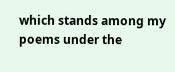which stands among my poems under the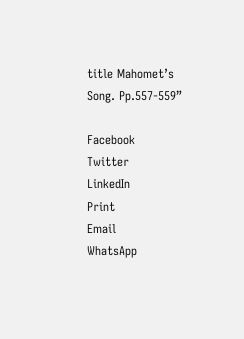title Mahomet’s Song. Pp.557-559”

Facebook
Twitter
LinkedIn
Print
Email
WhatsApp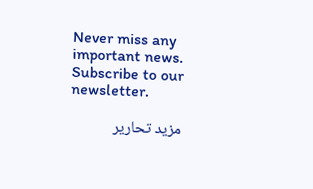Never miss any important news. Subscribe to our newsletter.

مزید تحاریر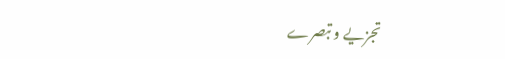تجزیے و تبصرے